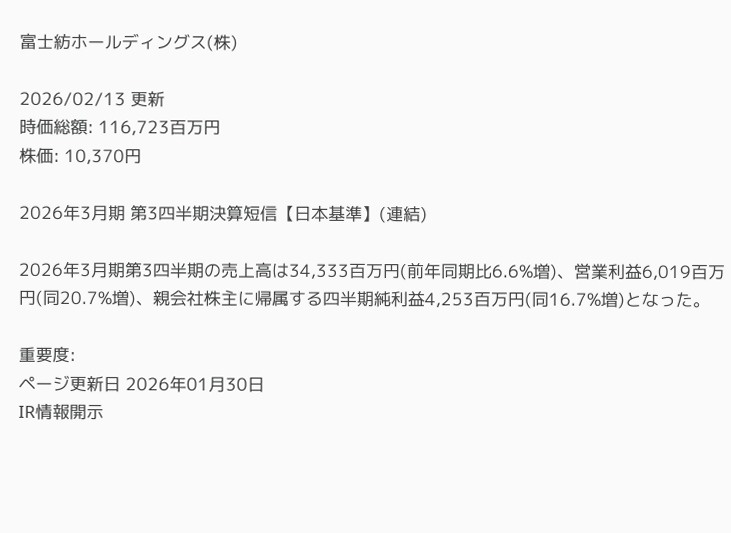富士紡ホールディングス(株)

2026/02/13 更新
時価総額: 116,723百万円
株価: 10,370円

2026年3月期 第3四半期決算短信【日本基準】(連結)

2026年3月期第3四半期の売上高は34,333百万円(前年同期比6.6%増)、営業利益6,019百万円(同20.7%増)、親会社株主に帰属する四半期純利益4,253百万円(同16.7%増)となった。

重要度:
ページ更新日 2026年01月30日
IR情報開示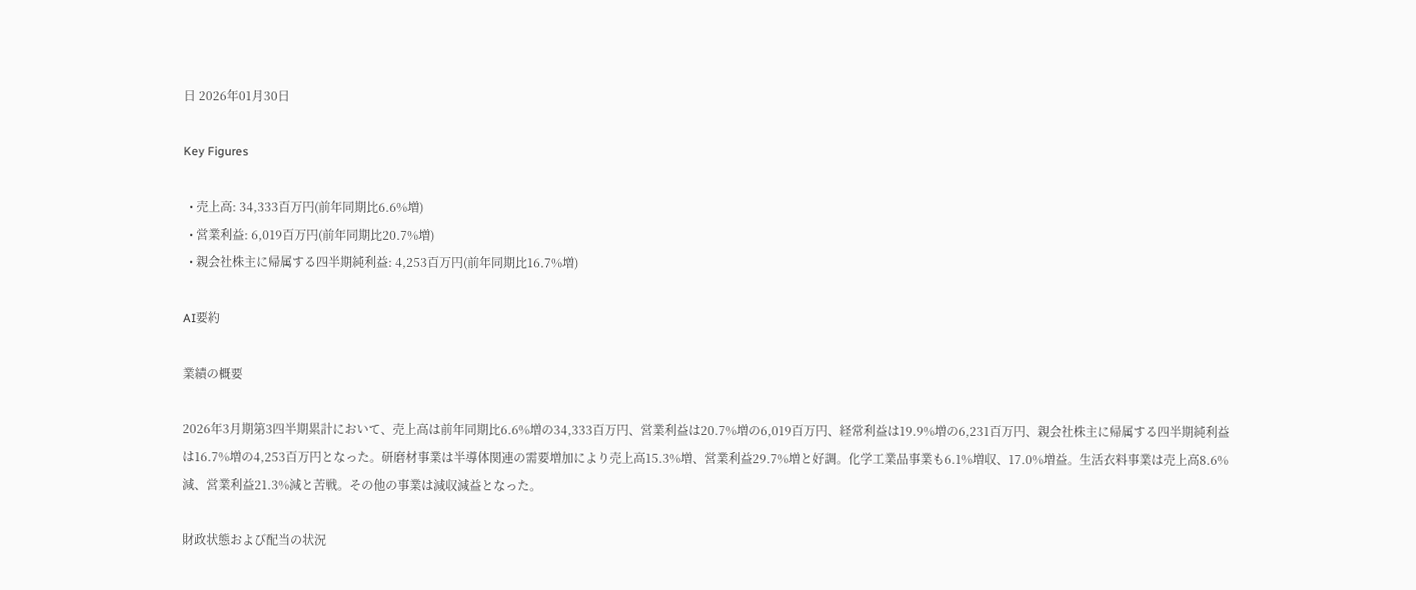日 2026年01月30日

Key Figures

  • 売上高: 34,333百万円(前年同期比6.6%増)
  • 営業利益: 6,019百万円(前年同期比20.7%増)
  • 親会社株主に帰属する四半期純利益: 4,253百万円(前年同期比16.7%増)

AI要約

業績の概要

2026年3月期第3四半期累計において、売上高は前年同期比6.6%増の34,333百万円、営業利益は20.7%増の6,019百万円、経常利益は19.9%増の6,231百万円、親会社株主に帰属する四半期純利益は16.7%増の4,253百万円となった。研磨材事業は半導体関連の需要増加により売上高15.3%増、営業利益29.7%増と好調。化学工業品事業も6.1%増収、17.0%増益。生活衣料事業は売上高8.6%減、営業利益21.3%減と苦戦。その他の事業は減収減益となった。

財政状態および配当の状況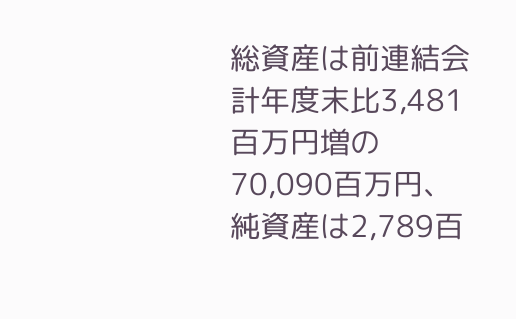総資産は前連結会計年度末比3,481百万円増の70,090百万円、純資産は2,789百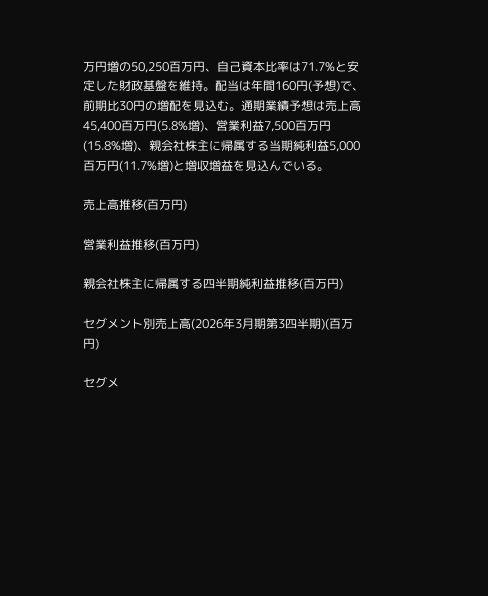万円増の50,250百万円、自己資本比率は71.7%と安定した財政基盤を維持。配当は年間160円(予想)で、前期比30円の増配を見込む。通期業績予想は売上高45,400百万円(5.8%増)、営業利益7,500百万円(15.8%増)、親会社株主に帰属する当期純利益5,000百万円(11.7%増)と増収増益を見込んでいる。

売上高推移(百万円)

営業利益推移(百万円)

親会社株主に帰属する四半期純利益推移(百万円)

セグメント別売上高(2026年3月期第3四半期)(百万円)

セグメ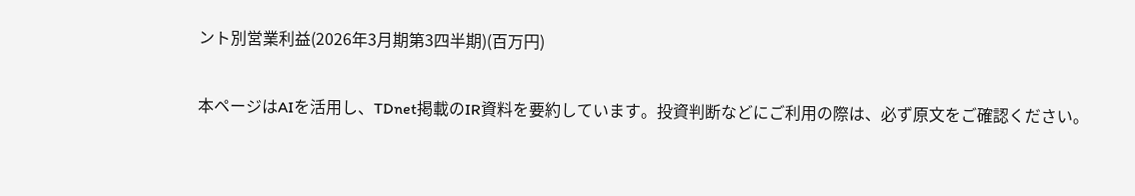ント別営業利益(2026年3月期第3四半期)(百万円)

本ページはAIを活用し、TDnet掲載のIR資料を要約しています。投資判断などにご利用の際は、必ず原文をご確認ください。